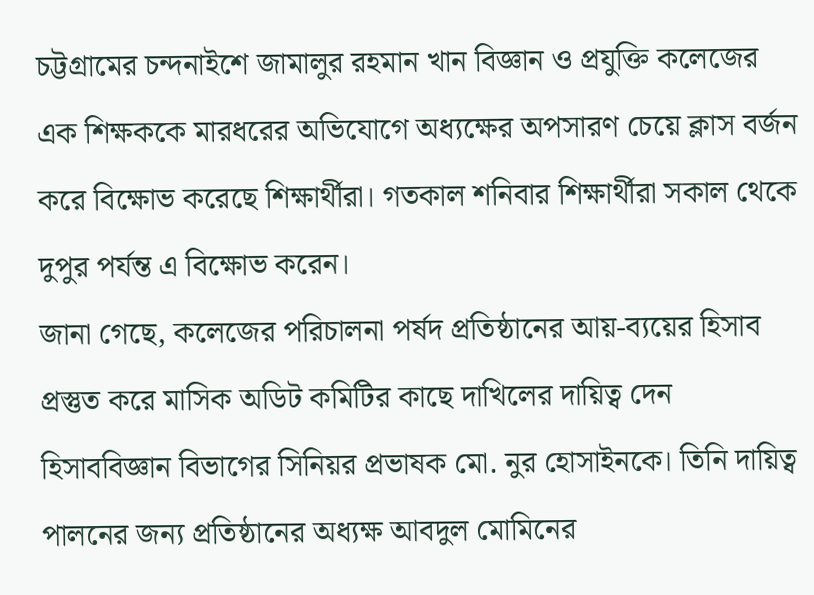চট্টগ্রামের চন্দনাইশে জামালুর রহমান খান বিজ্ঞান ও প্রযুক্তি কলেজের এক শিক্ষককে মারধরের অভিযোগে অধ্যক্ষের অপসারণ চেয়ে ক্লাস বর্জন করে বিক্ষোভ করেছে শিক্ষার্থীরা। গতকাল শনিবার শিক্ষার্থীরা সকাল থেকে দুপুর পর্যন্ত এ বিক্ষোভ করেন।
জানা গেছে, কলেজের পরিচালনা পর্ষদ প্রতিষ্ঠানের আয়-ব্যয়ের হিসাব প্রস্তুত করে মাসিক অডিট কমিটির কাছে দাখিলের দায়িত্ব দেন হিসাববিজ্ঞান বিভাগের সিনিয়র প্রভাষক মো. নুর হোসাইনকে। তিনি দায়িত্ব পালনের জন্য প্রতিষ্ঠানের অধ্যক্ষ আবদুল মোমিনের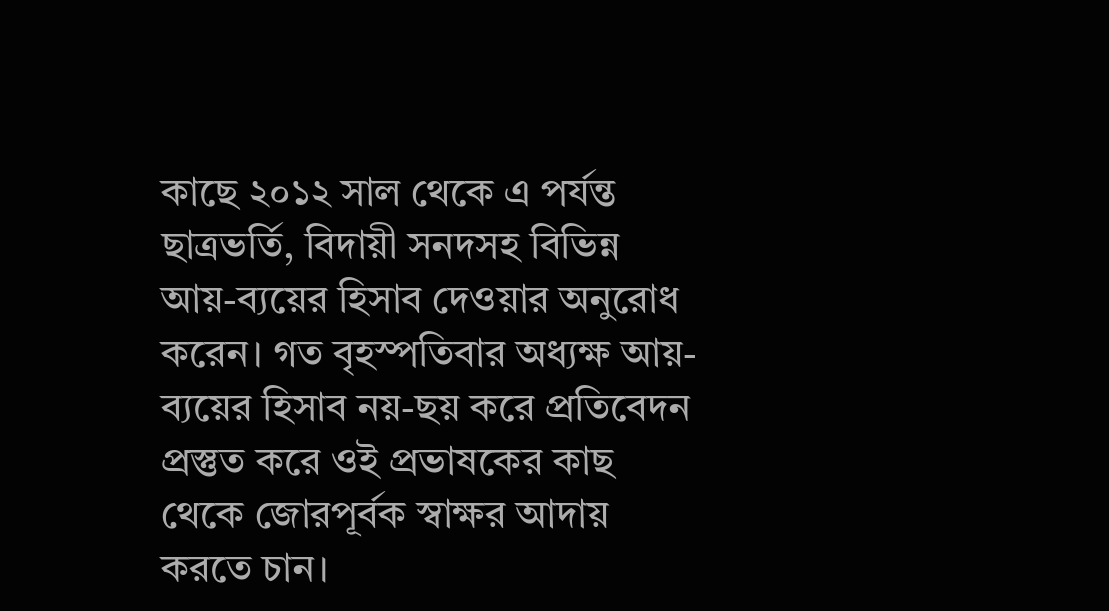কাছে ২০১২ সাল থেকে এ পর্যন্ত ছাত্রভর্তি, বিদায়ী সনদসহ বিভিন্ন আয়-ব্যয়ের হিসাব দেওয়ার অনুরোধ করেন। গত বৃহস্পতিবার অধ্যক্ষ আয়-ব্যয়ের হিসাব নয়-ছয় করে প্রতিবেদন প্রস্তুত করে ওই প্রভাষকের কাছ থেকে জোরপূর্বক স্বাক্ষর আদায় করতে চান।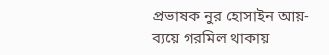প্রভাষক নুর হোসাইন আয়-ব্যয়ে গরমিল থাকায়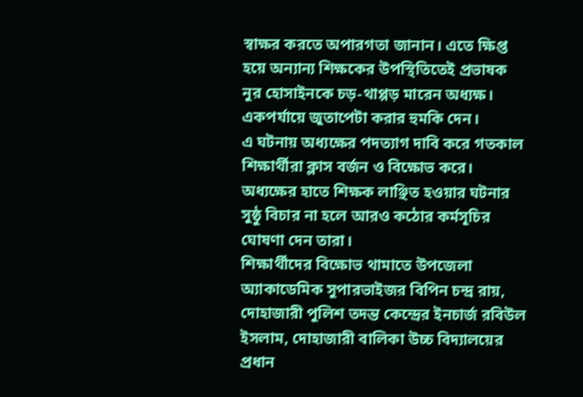স্বাক্ষর করতে অপারগতা জানান। এতে ক্ষিপ্ত হয়ে অন্যান্য শিক্ষকের উপস্থিতিতেই প্রভাষক নুর হোসাইনকে চড়-থাপ্পড় মারেন অধ্যক্ষ। একপর্যায়ে জুতাপেটা করার হুমকি দেন।
এ ঘটনায় অধ্যক্ষের পদত্যাগ দাবি করে গতকাল শিক্ষার্থীরা ক্লাস বর্জন ও বিক্ষোভ করে। অধ্যক্ষের হাতে শিক্ষক লাঞ্ছিত হওয়ার ঘটনার সুষ্ঠু বিচার না হলে আরও কঠোর কর্মসূচির ঘোষণা দেন তারা।
শিক্ষার্থীদের বিক্ষোভ থামাতে উপজেলা অ্যাকাডেমিক সুপারভাইজর বিপিন চন্দ্র রায়, দোহাজারী পুলিশ তদন্ত কেন্দ্রের ইনচার্জ রবিউল ইসলাম, দোহাজারী বালিকা উচ্চ বিদ্যালয়ের প্রধান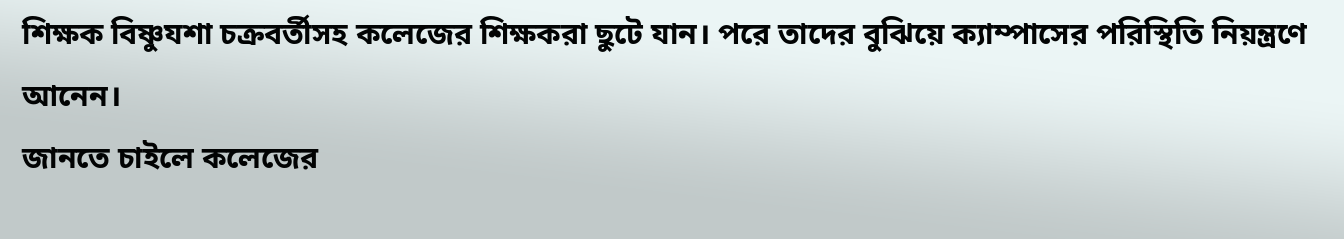শিক্ষক বিষ্ণুযশা চক্রবর্তীসহ কলেজের শিক্ষকরা ছুটে যান। পরে তাদের বুঝিয়ে ক্যাম্পাসের পরিস্থিতি নিয়ন্ত্রণে আনেন।
জানতে চাইলে কলেজের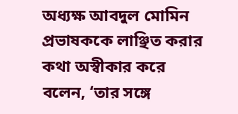অধ্যক্ষ আবদুল মোমিন প্রভাষককে লাঞ্ছিত করার কথা অস্বীকার করে বলেন, ‘তার সঙ্গে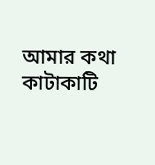আমার কথা কাটাকাটি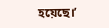হয়েছে।’